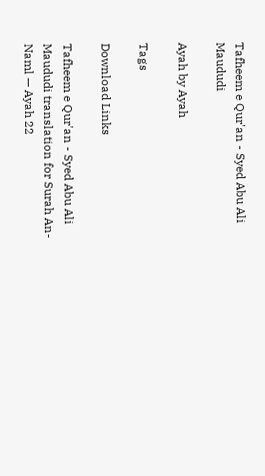Tafheem e Qur'an - Syed Abu Ali Maududi

Ayah by Ayah

Tags

Download Links

Tafheem e Qur'an - Syed Abu Ali Maududi translation for Surah An-Naml — Ayah 22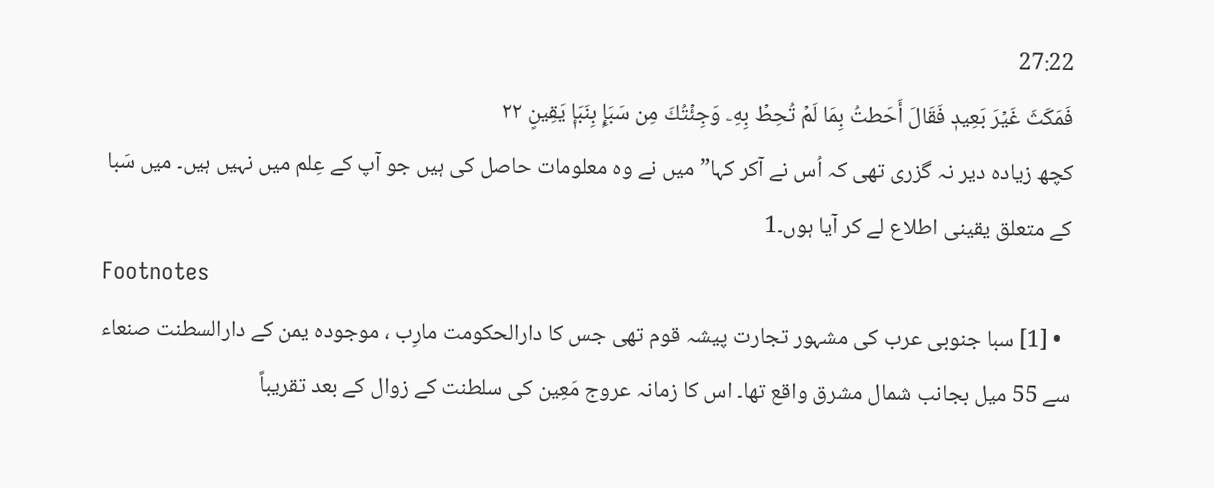27:22
فَمَكَثَ غَيۡرَ بَعِيدٖ فَقَالَ أَحَطتُ بِمَا لَمۡ تُحِطۡ بِهِۦ وَجِئۡتُكَ مِن سَبَإِۭ بِنَبَإٖ يَقِينٍ ٢٢
کچھ زیادہ دیر نہ گزری تھی کہ اُس نے آکر کہا”میں نے وہ معلومات حاصل کی ہیں جو آپ کے عِلم میں نہیں ہیں۔ میں سَبا کے متعلق یقینی اطلاع لے کر آیا ہوں۔1
Footnotes
  • [1] سبا جنوبی عرب کی مشہور تجارت پیشہ قوم تھی جس کا دارالحکومت مارِب ، موجودہ یمن کے دارالسطنت صنعاء سے 55 میل بجانب شمال مشرق واقع تھا۔ اس کا زمانہ عروج مَعِین کی سلطنت کے زوال کے بعد تقریباً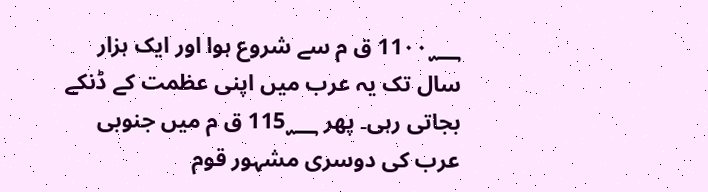11۰۰؁ ق م سے شروع ہوا اور ایک ہزار سال تک یہ عرب میں اپنی عظمت کے ڈنکے بجاتی رہی۔ پھر 115؁ ق م میں جنوبی عرب کی دوسری مشہور قوم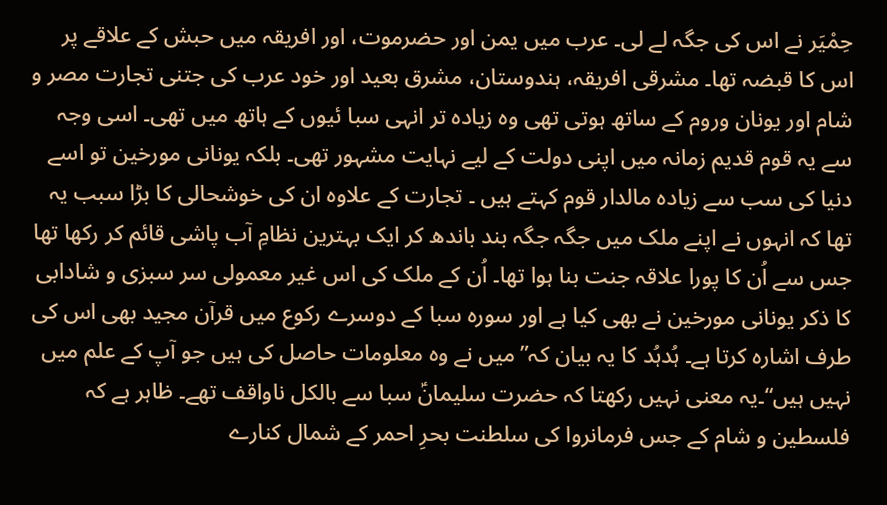حِمْیَر نے اس کی جگہ لے لی۔ عرب میں یمن اور حضرموت، اور افریقہ میں حبش کے علاقے پر اس کا قبضہ تھا۔ مشرقی افریقہ، ہندوستان، مشرق بعید اور خود عرب کی جتنی تجارت مصر و شام اور یونان وروم کے ساتھ ہوتی تھی وہ زیادہ تر انہی سبا ئیوں کے ہاتھ میں تھی۔ اسی وجہ سے یہ قوم قدیم زمانہ میں اپنی دولت کے لیے نہایت مشہور تھی۔ بلکہ یونانی مورخین تو اسے دنیا کی سب سے زیادہ مالدار قوم کہتے ہیں ۔ تجارت کے علاوہ ان کی خوشحالی کا بڑا سبب یہ تھا کہ انہوں نے اپنے ملک میں جگہ جگہ بند باندھ کر ایک بہترین نظامِ آب پاشی قائم کر رکھا تھا جس سے اُن کا پورا علاقہ جنت بنا ہوا تھا۔ اُن کے ملک کی اس غیر معمولی سر سبزی و شادابی کا ذکر یونانی مورخین نے بھی کیا ہے اور سورہ سبا کے دوسرے رکوع میں قرآن مجید بھی اس کی طرف اشارہ کرتا ہے۔ ہُدہُد کا یہ بیان کہ”میں نے وہ معلومات حاصل کی ہیں جو آپ کے علم میں نہیں ہیں“۔یہ معنی نہیں رکھتا کہ حضرت سلیمانؑ سبا سے بالکل ناواقف تھے۔ ظاہر ہے کہ فلسطین و شام کے جس فرمانروا کی سلطنت بحرِ احمر کے شمال کنارے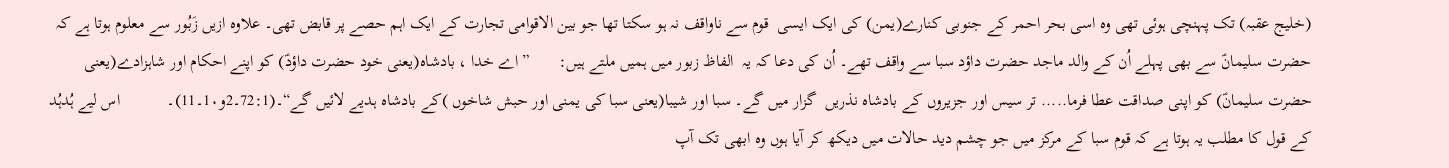(خلیج عقبہ) تک پہنچی ہوئی تھی وہ اسی بحر احمر کے جنوبی کنارے(یمن) کی ایک ایسی  قوم سے ناواقف نہ ہو سکتا تھا جو بین الاقوامی تجارت کے ایک اہم حصے پر قابض تھی۔ علاوہ ازیں زَبُور سے معلوم ہوتا ہے کہ حضرت سلیمانؑ سے بھی پہلے اُن کے والد ماجد حضرت داؤد سبا سے واقف تھے۔ اُن کی دعا کہ یہ  الفاظ زبور میں ہمیں ملتے ہیں:       ”اے خدا ، بادشاہ(یعنی خود حضرت داؤدؑ) کو اپنے احکام اور شاہزادے(یعنی حضرت سلیمانؑ) کو اپنی صداقت عطا فرما..... تر سیس اور جزیروں کے بادشاہ نذریں  گزار میں گے۔ سبا اور شیبا(یعنی سبا کی یمنی اور حبش شاخوں )کے بادشاہ ہدیے لائیں گے“۔(72:1۔2و1۰۔11)۔           اس لیے ہُدہُد کے قول کا مطلب یہ ہوتا ہے کہ قوم سبا کے مرکز میں جو چشم دید حالات میں دیکھ کر آیا ہوں وہ ابھی تک آپ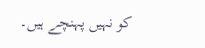کو نہیں پہنچے ہیں۔